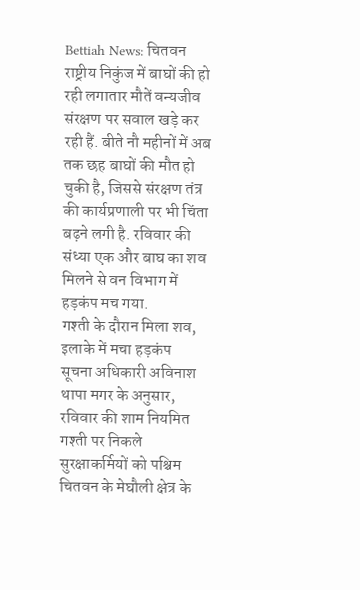Bettiah News: चितवन राष्ट्रीय निकुंज में बाघों की हो रही लगातार मौतें वन्यजीव संरक्षण पर सवाल खड़े कर रही हैं. बीते नौ महीनों में अब तक छह बाघों की मौत हो चुकी है, जिससे संरक्षण तंत्र की कार्यप्रणाली पर भी चिंता बढ़ने लगी है. रविवार की संध्या एक और बाघ का शव मिलने से वन विभाग में हड़कंप मच गया.
गश्ती के दौरान मिला शव, इलाके में मचा हड़कंप
सूचना अधिकारी अविनाश थापा मगर के अनुसार, रविवार की शाम नियमित गश्ती पर निकले सुरक्षाकर्मियों को पश्चिम चितवन के मेघौली क्षेत्र के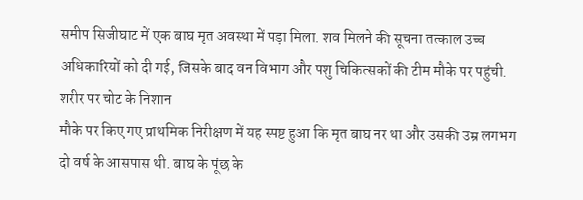समीप सिजीघाट में एक बाघ मृत अवस्था में पड़ा मिला. शव मिलने की सूचना तत्काल उच्च अधिकारियों को दी गई, जिसके बाद वन विभाग और पशु चिकित्सकों की टीम मौके पर पहुंची.
शरीर पर चोट के निशान
मौके पर किए गए प्राथमिक निरीक्षण में यह स्पष्ट हुआ कि मृत बाघ नर था और उसकी उम्र लगभग दो वर्ष के आसपास थी. बाघ के पूंछ के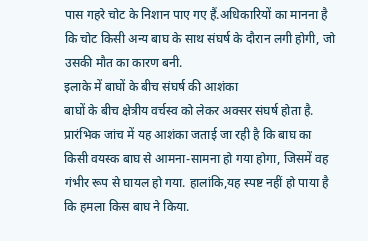पास गहरे चोट के निशान पाए गए हैं.अधिकारियों का मानना है कि चोट किसी अन्य बाघ के साथ संघर्ष के दौरान लगी होगी, जो उसकी मौत का कारण बनी.
इलाके में बाघों के बीच संघर्ष की आशंका
बाघों के बीच क्षेत्रीय वर्चस्व को लेकर अक्सर संघर्ष होता है. प्रारंभिक जांच में यह आशंका जताई जा रही है कि बाघ का किसी वयस्क बाघ से आमना-सामना हो गया होगा, जिसमें वह गंभीर रूप से घायल हो गया. हालांकि,यह स्पष्ट नहीं हो पाया है कि हमला किस बाघ ने किया.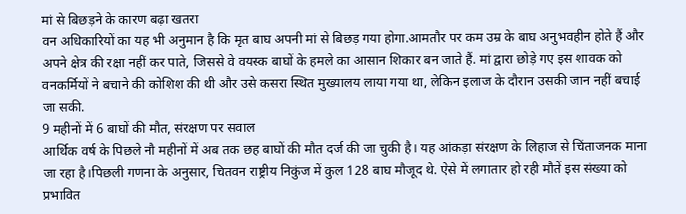मां से बिछड़ने के कारण बढ़ा खतरा
वन अधिकारियों का यह भी अनुमान है कि मृत बाघ अपनी मां से बिछड़ गया होगा.आमतौर पर कम उम्र के बाघ अनुभवहीन होते हैं और अपने क्षेत्र की रक्षा नहीं कर पाते, जिससे वे वयस्क बाघों के हमले का आसान शिकार बन जाते हैं. मां द्वारा छोड़े गए इस शावक को वनकर्मियों ने बचाने की कोशिश की थी और उसे कसरा स्थित मुख्यालय लाया गया था, लेकिन इलाज के दौरान उसकी जान नहीं बचाई जा सकी.
9 महीनों में 6 बाघों की मौत, संरक्षण पर सवाल
आर्थिक वर्ष के पिछले नौ महीनों में अब तक छह बाघों की मौत दर्ज की जा चुकी है। यह आंकड़ा संरक्षण के लिहाज से चिंताजनक माना जा रहा है।पिछली गणना के अनुसार, चितवन राष्ट्रीय निकुंज में कुल 128 बाघ मौजूद थे. ऐसे में लगातार हो रही मौतें इस संख्या को प्रभावित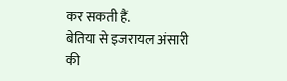कर सकती हैं.
बेतिया से इजरायल अंसारी की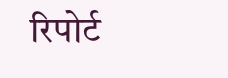रिपोर्ट